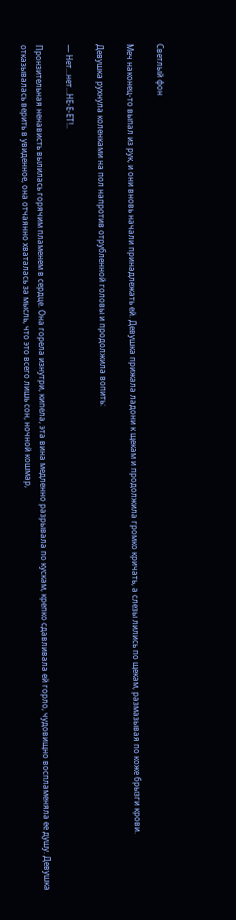Светлый фон

Меч наконец-то выпал из рук, и они вновь начали принадлежать ей. Девушка прижала ладони к щекам и продолжила громко кричать, а слезы лились по щекам, размазывая по коже брызги крови.

Девушка рухнула коленками на пол напротив отрубленной головы и продолжила вопить:

— Нет…нет…НЕ-Е-ЕТ!..

Пронзительная ненависть вылилась горячим пламенем в сердце. Она горела изнутри, кипела, эта вина медленно разрывала по кускам, крепко сдавливала ей горло, чудовищно воспламеняла ее душу. Девушка отказывалась верить в увиденное, она отчаянно хваталась за мысль, что это всего лишь сон, ночной кошмар,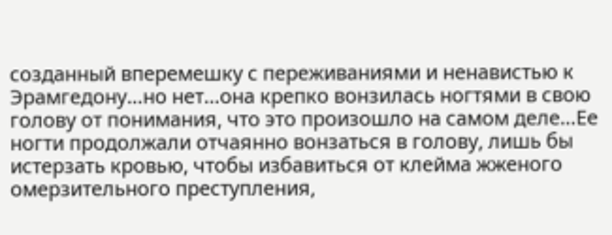созданный вперемешку с переживаниями и ненавистью к Эрамгедону…но нет…она крепко вонзилась ногтями в свою голову от понимания, что это произошло на самом деле…Ее ногти продолжали отчаянно вонзаться в голову, лишь бы истерзать кровью, чтобы избавиться от клейма жженого омерзительного преступления,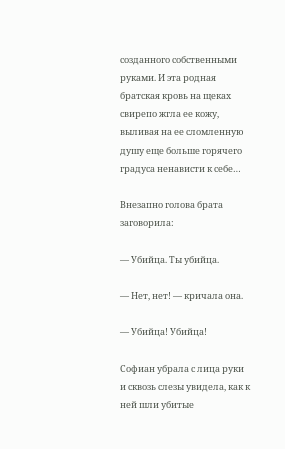созданного собственными руками. И эта родная братская кровь на щеках свирепо жгла ее кожу, выливая на ее сломленную душу еще больше горячего градуса ненависти к себе…

Внезапно голова брата заговорила:

— Убийца. Ты убийца.

— Нет, нет! — кричала она.

— Убийца! Убийца!

Софиан убрала с лица руки и сквозь слезы увидела, как к ней шли убитые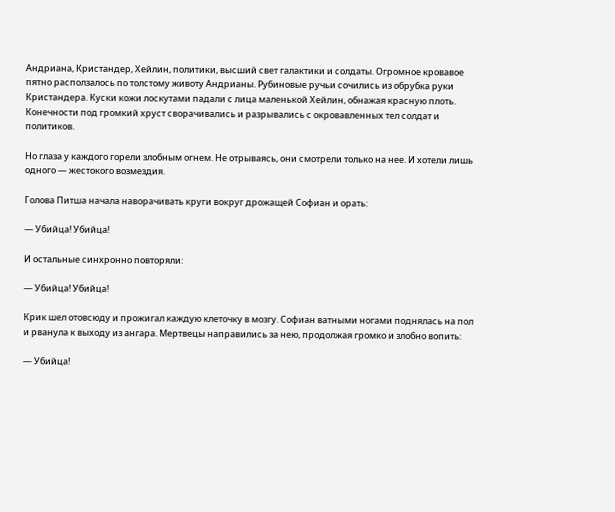Андриана, Кристандер, Хейлин, политики, высший свет галактики и солдаты. Огромное кровавое пятно расползалось по толстому животу Андрианы. Рубиновые ручьи сочились из обрубка руки Кристандера. Куски кожи лоскутами падали с лица маленькой Хейлин, обнажая красную плоть. Конечности под громкий хруст сворачивались и разрывались с окровавленных тел солдат и политиков.

Но глаза у каждого горели злобным огнем. Не отрываясь, они смотрели только на нее. И хотели лишь одного — жестокого возмездия.

Голова Питша начала наворачивать круги вокруг дрожащей Софиан и орать:

— Убийца! Убийца!

И остальные синхронно повторяли:

— Убийца! Убийца!

Крик шел отовсюду и прожигал каждую клеточку в мозгу. Софиан ватными ногами поднялась на пол и рванула к выходу из ангара. Мертвецы направились за нею, продолжая громко и злобно вопить:

— Убийца!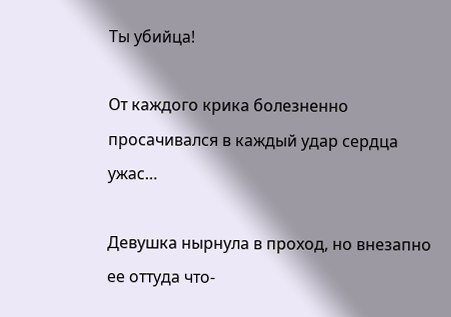Ты убийца!

От каждого крика болезненно просачивался в каждый удар сердца ужас…

Девушка нырнула в проход, но внезапно ее оттуда что-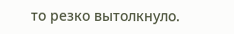то резко вытолкнуло.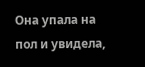Она упала на пол и увидела,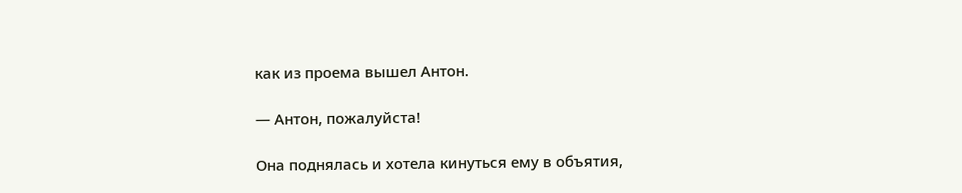как из проема вышел Антон.

— Антон, пожалуйста!

Она поднялась и хотела кинуться ему в объятия,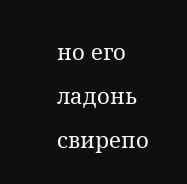но его ладонь свирепо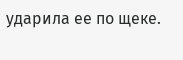ударила ее по щеке.